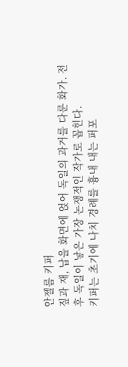안젤름 키퍼
짚과 재, 납을 화면에 얹어 독일의 과거를 다룬 화가. 전후 독일이 낳은 가장 논쟁적인 작가로 꼽힌다.
키퍼는 초기에 나치 경례를 흉내 내는 퍼포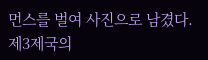먼스를 벌여 사진으로 남겼다. 제3제국의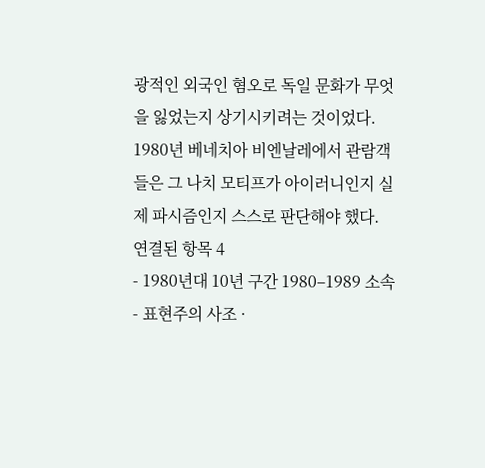광적인 외국인 혐오로 독일 문화가 무엇을 잃었는지 상기시키려는 것이었다. 1980년 베네치아 비엔날레에서 관람객들은 그 나치 모티프가 아이러니인지 실제 파시즘인지 스스로 판단해야 했다.
연결된 항목 4
- 1980년대 10년 구간 1980–1989 소속
- 표현주의 사조 ·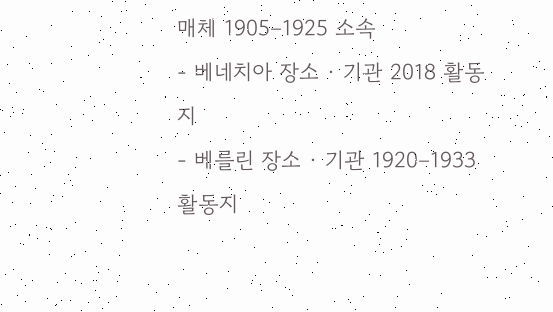매체 1905–1925 소속
- 베네치아 장소 · 기관 2018 활동지
- 베를린 장소 · 기관 1920–1933 활동지